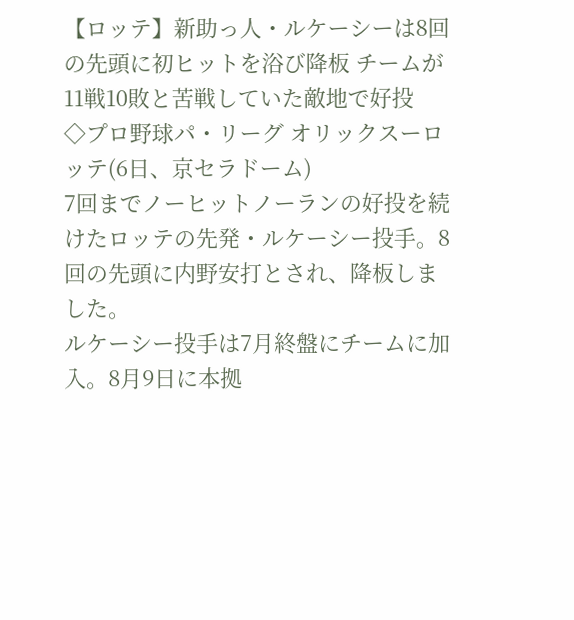【ロッテ】新助っ人・ルケーシーは8回の先頭に初ヒットを浴び降板 チームが11戦10敗と苦戦していた敵地で好投
◇プロ野球パ・リーグ オリックスーロッテ(6日、京セラドーム)
7回までノーヒットノーランの好投を続けたロッテの先発・ルケーシー投手。8回の先頭に内野安打とされ、降板しました。
ルケーシー投手は7月終盤にチームに加入。8月9日に本拠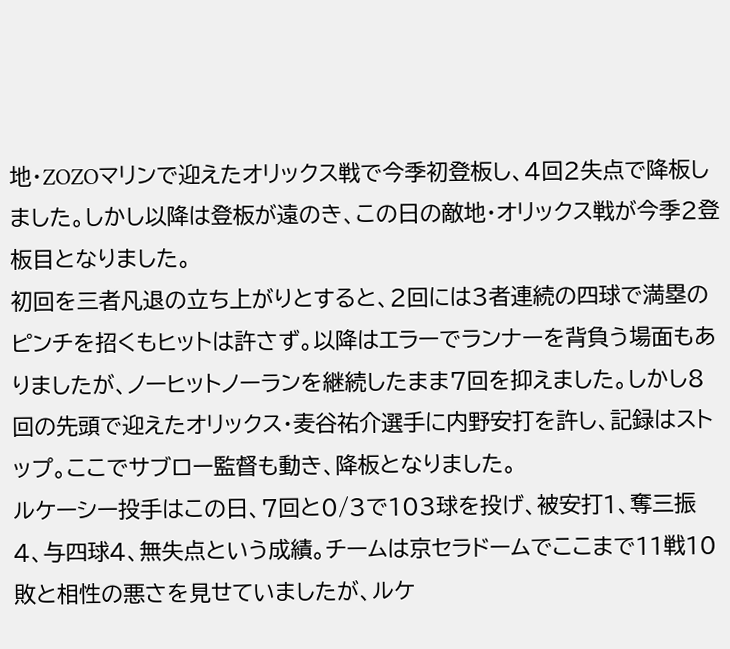地・ZOZOマリンで迎えたオリックス戦で今季初登板し、4回2失点で降板しました。しかし以降は登板が遠のき、この日の敵地・オリックス戦が今季2登板目となりました。
初回を三者凡退の立ち上がりとすると、2回には3者連続の四球で満塁のピンチを招くもヒットは許さず。以降はエラーでランナーを背負う場面もありましたが、ノーヒットノーランを継続したまま7回を抑えました。しかし8回の先頭で迎えたオリックス・麦谷祐介選手に内野安打を許し、記録はストップ。ここでサブロー監督も動き、降板となりました。
ルケーシー投手はこの日、7回と0/3で103球を投げ、被安打1、奪三振4、与四球4、無失点という成績。チームは京セラドームでここまで11戦10敗と相性の悪さを見せていましたが、ルケ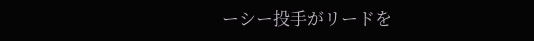ーシー投手がリードを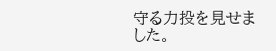守る力投を見せました。